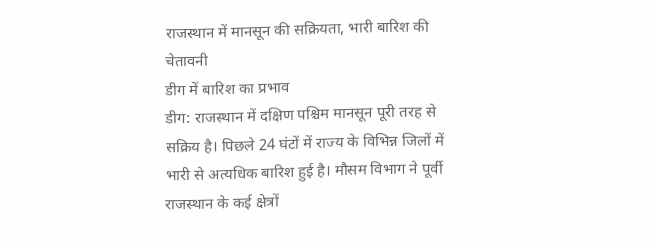राजस्थान में मानसून की सक्रियता, भारी बारिश की चेतावनी
डीग में बारिश का प्रभाव
डीग: राजस्थान में दक्षिण पश्चिम मानसून पूरी तरह से सक्रिय है। पिछले 24 घंटों में राज्य के विभिन्न जिलों में भारी से अत्यधिक बारिश हुई है। मौसम विभाग ने पूर्वी राजस्थान के कई क्षेत्रों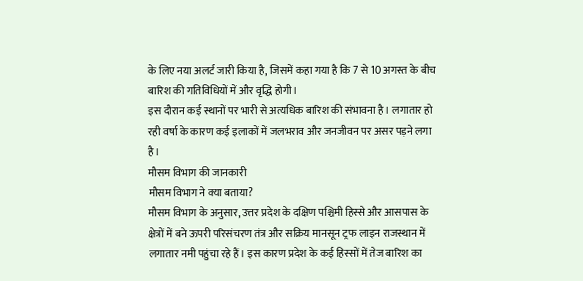के लिए नया अलर्ट जारी किया है, जिसमें कहा गया है कि 7 से 10 अगस्त के बीच बारिश की गतिविधियों में और वृद्धि होगी।
इस दौरान कई स्थानों पर भारी से अत्यधिक बारिश की संभावना है। लगातार हो रही वर्षा के कारण कई इलाकों में जलभराव और जनजीवन पर असर पड़ने लगा है।
मौसम विभाग की जानकारी
मौसम विभाग ने क्या बताया?
मौसम विभाग के अनुसार, उत्तर प्रदेश के दक्षिण पश्चिमी हिस्से और आसपास के क्षेत्रों में बने ऊपरी परिसंचरण तंत्र और सक्रिय मानसून ट्रफ लाइन राजस्थान में लगातार नमी पहुंचा रहे हैं। इस कारण प्रदेश के कई हिस्सों में तेज बारिश का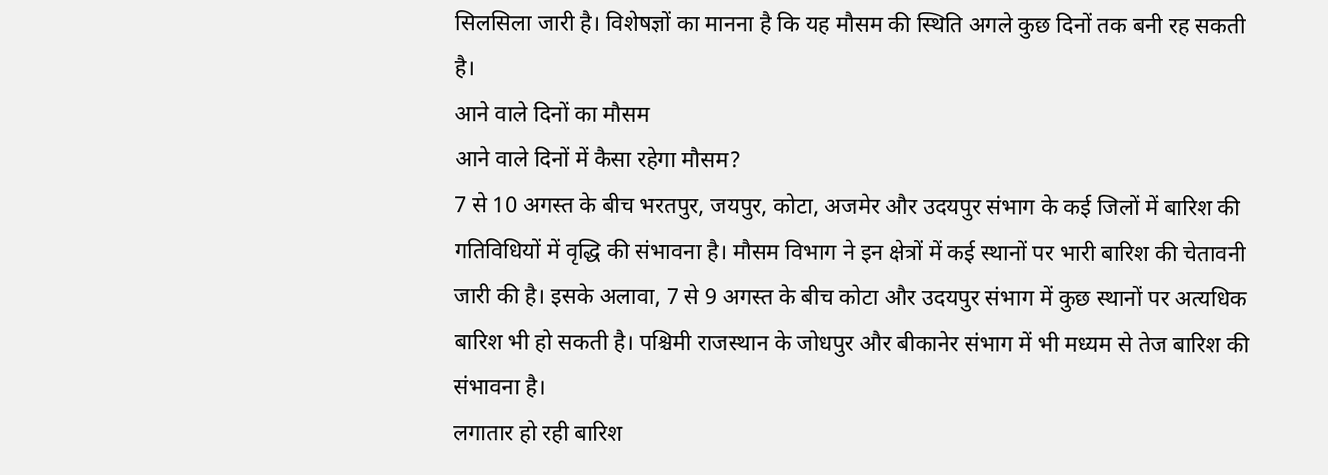सिलसिला जारी है। विशेषज्ञों का मानना है कि यह मौसम की स्थिति अगले कुछ दिनों तक बनी रह सकती है।
आने वाले दिनों का मौसम
आने वाले दिनों में कैसा रहेगा मौसम?
7 से 10 अगस्त के बीच भरतपुर, जयपुर, कोटा, अजमेर और उदयपुर संभाग के कई जिलों में बारिश की गतिविधियों में वृद्धि की संभावना है। मौसम विभाग ने इन क्षेत्रों में कई स्थानों पर भारी बारिश की चेतावनी जारी की है। इसके अलावा, 7 से 9 अगस्त के बीच कोटा और उदयपुर संभाग में कुछ स्थानों पर अत्यधिक बारिश भी हो सकती है। पश्चिमी राजस्थान के जोधपुर और बीकानेर संभाग में भी मध्यम से तेज बारिश की संभावना है।
लगातार हो रही बारिश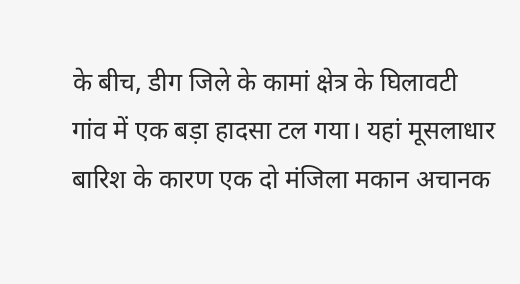के बीच, डीग जिले के कामां क्षेत्र के घिलावटी गांव में एक बड़ा हादसा टल गया। यहां मूसलाधार बारिश के कारण एक दो मंजिला मकान अचानक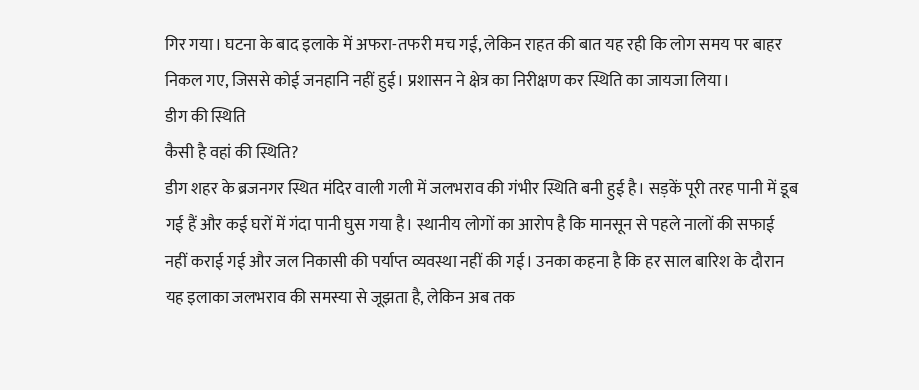गिर गया। घटना के बाद इलाके में अफरा-तफरी मच गई, लेकिन राहत की बात यह रही कि लोग समय पर बाहर निकल गए, जिससे कोई जनहानि नहीं हुई। प्रशासन ने क्षेत्र का निरीक्षण कर स्थिति का जायजा लिया।
डीग की स्थिति
कैसी है वहां की स्थिति?
डीग शहर के ब्रजनगर स्थित मंदिर वाली गली में जलभराव की गंभीर स्थिति बनी हुई है। सड़कें पूरी तरह पानी में डूब गई हैं और कई घरों में गंदा पानी घुस गया है। स्थानीय लोगों का आरोप है कि मानसून से पहले नालों की सफाई नहीं कराई गई और जल निकासी की पर्याप्त व्यवस्था नहीं की गई। उनका कहना है कि हर साल बारिश के दौरान यह इलाका जलभराव की समस्या से जूझता है, लेकिन अब तक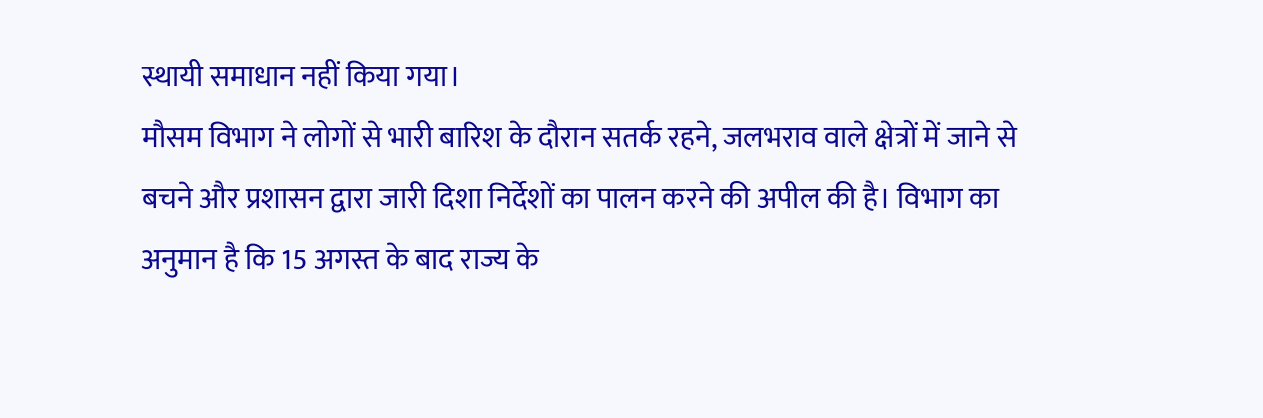स्थायी समाधान नहीं किया गया।
मौसम विभाग ने लोगों से भारी बारिश के दौरान सतर्क रहने, जलभराव वाले क्षेत्रों में जाने से बचने और प्रशासन द्वारा जारी दिशा निर्देशों का पालन करने की अपील की है। विभाग का अनुमान है कि 15 अगस्त के बाद राज्य के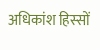अधिकांश हिस्सों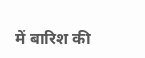में बारिश की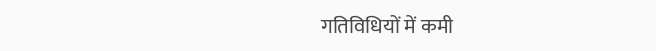गतिविधियों में कमी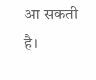आ सकती है।